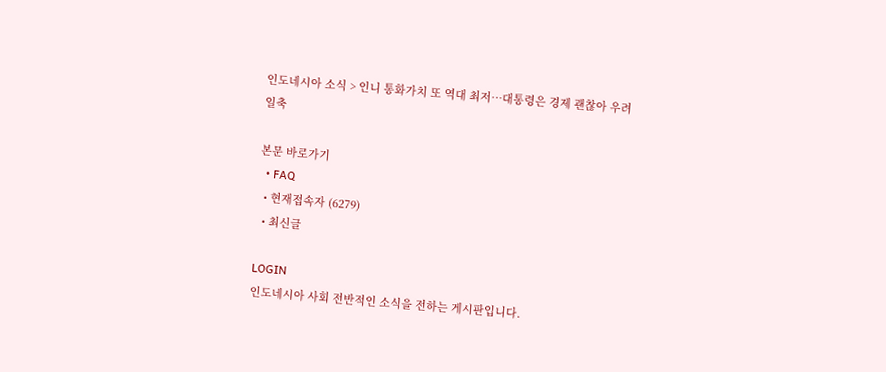인도네시아 소식 > 인니 통화가치 또 역대 최저…대통령은 경제 괜찮아 우려 일축

본문 바로가기
  • FAQ
  • 현재접속자 (6279)
  • 최신글

LOGIN
인도네시아 사회 전반적인 소식을 전하는 게시판입니다.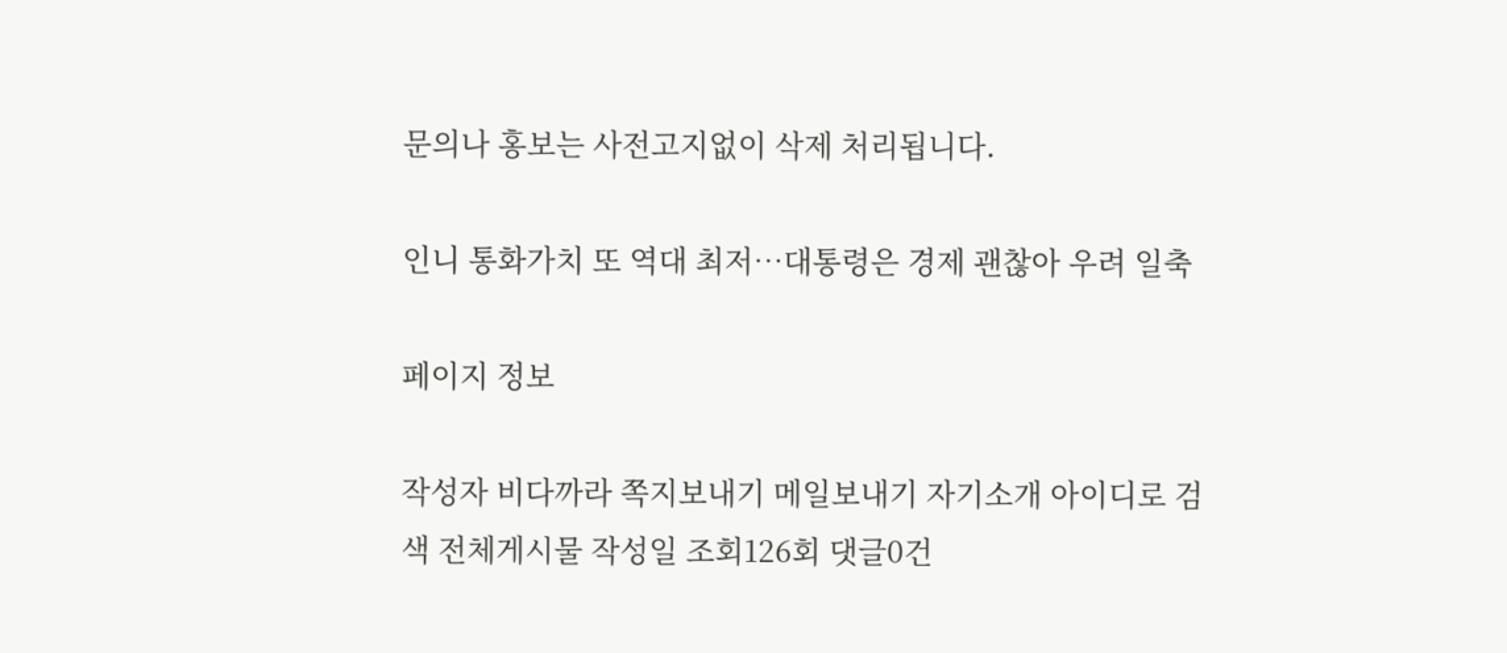문의나 홍보는 사전고지없이 삭제 처리됩니다.

인니 통화가치 또 역대 최저…대통령은 경제 괜찮아 우려 일축

페이지 정보

작성자 비다까라 쪽지보내기 메일보내기 자기소개 아이디로 검색 전체게시물 작성일 조회126회 댓글0건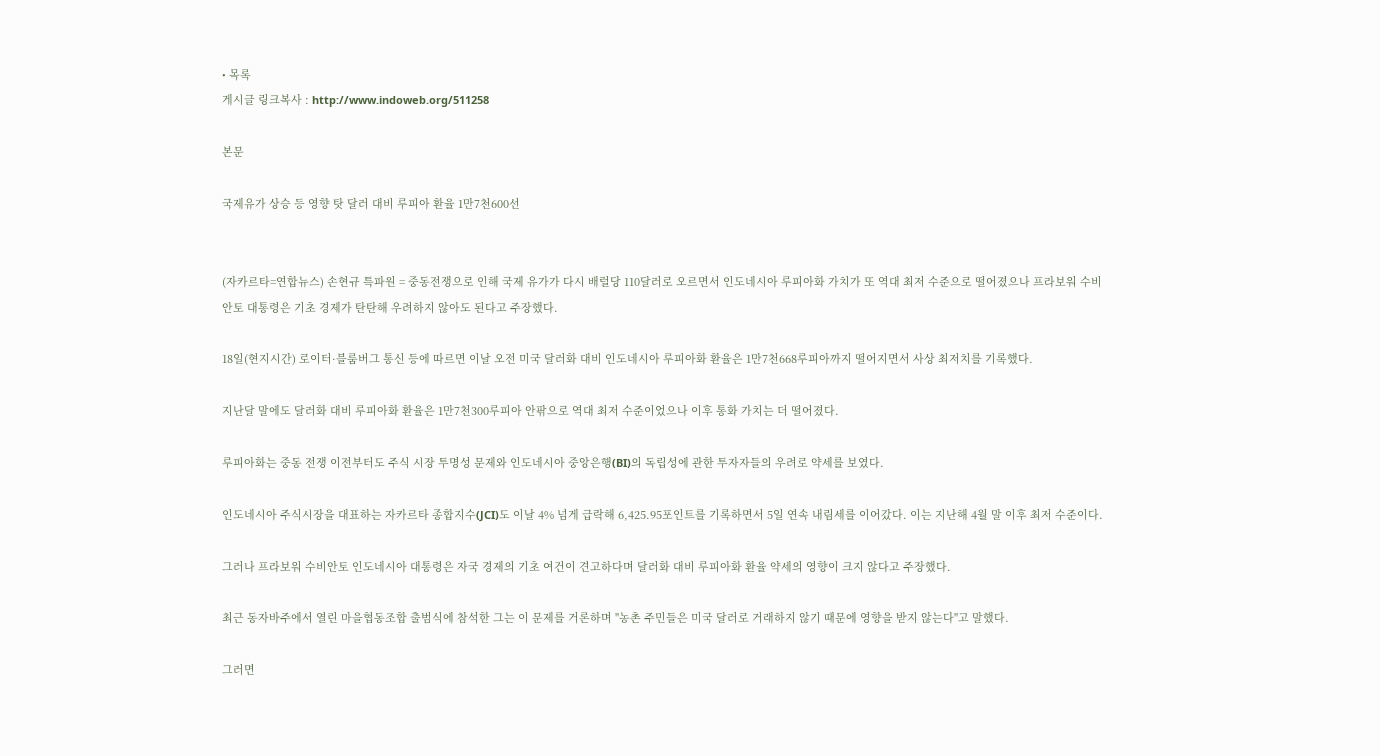• 목록
게시글 링크복사 : http://www.indoweb.org/511258

본문

국제유가 상승 등 영향 탓 달러 대비 루피아 환율 1만7천600선


(자카르타=연합뉴스) 손현규 특파원 = 중동전쟁으로 인해 국제 유가가 다시 배럴당 110달러로 오르면서 인도네시아 루피아화 가치가 또 역대 최저 수준으로 떨어졌으나 프라보워 수비안토 대통령은 기초 경제가 탄탄해 우려하지 않아도 된다고 주장했다.

18일(현지시간) 로이터·블룸버그 통신 등에 따르면 이날 오전 미국 달러화 대비 인도네시아 루피아화 환율은 1만7천668루피아까지 떨어지면서 사상 최저치를 기록했다.

지난달 말에도 달러화 대비 루피아화 환율은 1만7천300루피아 안팎으로 역대 최저 수준이었으나 이후 통화 가치는 더 떨어졌다.

루피아화는 중동 전쟁 이전부터도 주식 시장 투명성 문제와 인도네시아 중앙은행(BI)의 독립성에 관한 투자자들의 우려로 약세를 보였다.

인도네시아 주식시장을 대표하는 자카르타 종합지수(JCI)도 이날 4% 넘게 급락해 6,425.95포인트를 기록하면서 5일 연속 내림세를 이어갔다. 이는 지난해 4월 말 이후 최저 수준이다.

그러나 프라보워 수비안토 인도네시아 대통령은 자국 경제의 기초 여건이 견고하다며 달러화 대비 루피아화 환율 약세의 영향이 크지 않다고 주장했다.

최근 동자바주에서 열린 마을협동조합 출범식에 참석한 그는 이 문제를 거론하며 "농촌 주민들은 미국 달러로 거래하지 않기 때문에 영향을 받지 않는다"고 말했다.

그러면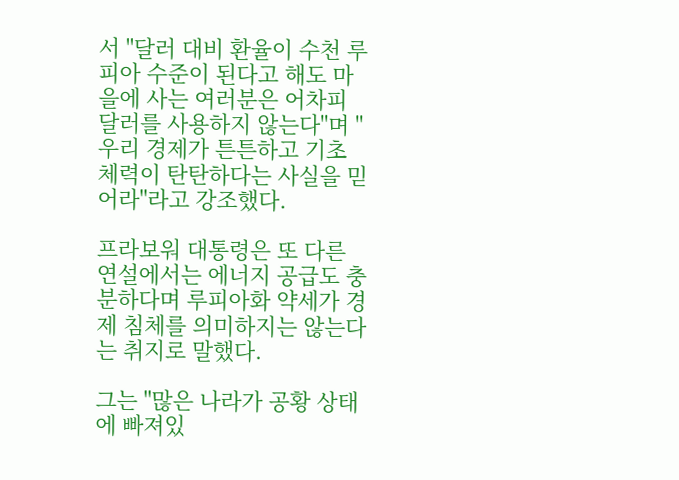서 "달러 대비 환율이 수천 루피아 수준이 된다고 해도 마을에 사는 여러분은 어차피 달러를 사용하지 않는다"며 "우리 경제가 튼튼하고 기초 체력이 탄탄하다는 사실을 믿어라"라고 강조했다.

프라보워 대통령은 또 다른 연설에서는 에너지 공급도 충분하다며 루피아화 약세가 경제 침체를 의미하지는 않는다는 취지로 말했다.

그는 "많은 나라가 공황 상태에 빠져있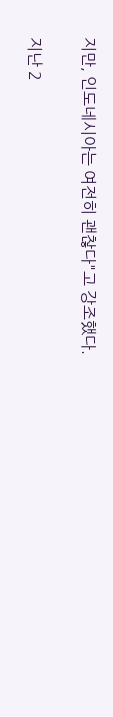지만, 인도네시아는 여전히 괜찮다"고 강조했다.

지난 2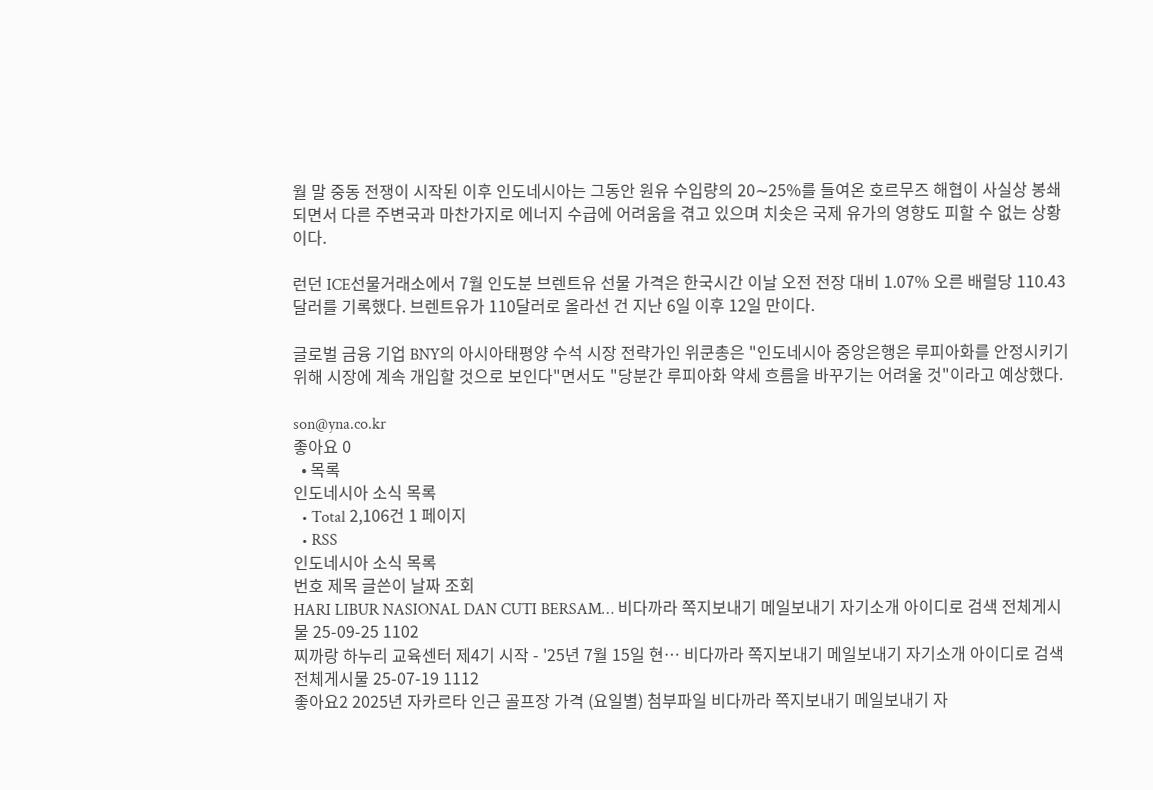월 말 중동 전쟁이 시작된 이후 인도네시아는 그동안 원유 수입량의 20∼25%를 들여온 호르무즈 해협이 사실상 봉쇄되면서 다른 주변국과 마찬가지로 에너지 수급에 어려움을 겪고 있으며 치솟은 국제 유가의 영향도 피할 수 없는 상황이다.

런던 ICE선물거래소에서 7월 인도분 브렌트유 선물 가격은 한국시간 이날 오전 전장 대비 1.07% 오른 배럴당 110.43달러를 기록했다. 브렌트유가 110달러로 올라선 건 지난 6일 이후 12일 만이다.

글로벌 금융 기업 BNY의 아시아태평양 수석 시장 전략가인 위쿤총은 "인도네시아 중앙은행은 루피아화를 안정시키기 위해 시장에 계속 개입할 것으로 보인다"면서도 "당분간 루피아화 약세 흐름을 바꾸기는 어려울 것"이라고 예상했다.

son@yna.co.kr
좋아요 0
  • 목록
인도네시아 소식 목록
  • Total 2,106건 1 페이지
  • RSS
인도네시아 소식 목록
번호 제목 글쓴이 날짜 조회
HARI LIBUR NASIONAL DAN CUTI BERSAM… 비다까라 쪽지보내기 메일보내기 자기소개 아이디로 검색 전체게시물 25-09-25 1102
찌까랑 하누리 교육센터 제4기 시작 - '25년 7월 15일 현… 비다까라 쪽지보내기 메일보내기 자기소개 아이디로 검색 전체게시물 25-07-19 1112
좋아요2 2025년 자카르타 인근 골프장 가격 (요일별) 첨부파일 비다까라 쪽지보내기 메일보내기 자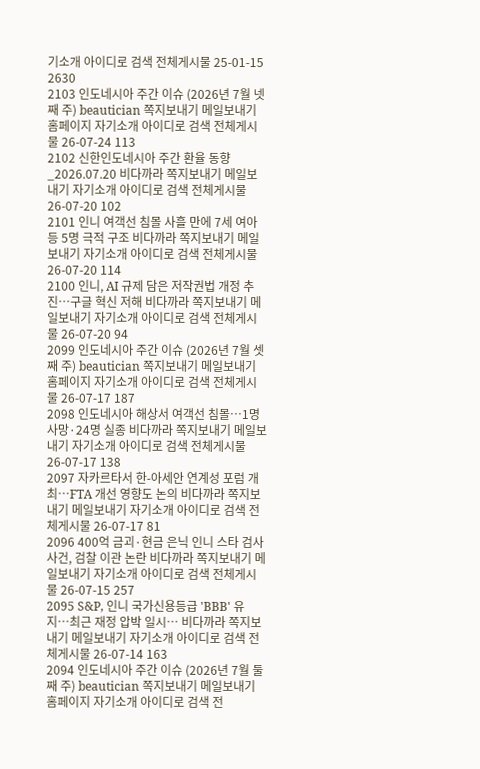기소개 아이디로 검색 전체게시물 25-01-15 2630
2103 인도네시아 주간 이슈 (2026년 7월 넷째 주) beautician 쪽지보내기 메일보내기 홈페이지 자기소개 아이디로 검색 전체게시물 26-07-24 113
2102 신한인도네시아 주간 환율 동향_2026.07.20 비다까라 쪽지보내기 메일보내기 자기소개 아이디로 검색 전체게시물 26-07-20 102
2101 인니 여객선 침몰 사흘 만에 7세 여아 등 5명 극적 구조 비다까라 쪽지보내기 메일보내기 자기소개 아이디로 검색 전체게시물 26-07-20 114
2100 인니, AI 규제 담은 저작권법 개정 추진…구글 혁신 저해 비다까라 쪽지보내기 메일보내기 자기소개 아이디로 검색 전체게시물 26-07-20 94
2099 인도네시아 주간 이슈 (2026년 7월 셋째 주) beautician 쪽지보내기 메일보내기 홈페이지 자기소개 아이디로 검색 전체게시물 26-07-17 187
2098 인도네시아 해상서 여객선 침몰…1명 사망·24명 실종 비다까라 쪽지보내기 메일보내기 자기소개 아이디로 검색 전체게시물 26-07-17 138
2097 자카르타서 한-아세안 연계성 포럼 개최…FTA 개선 영향도 논의 비다까라 쪽지보내기 메일보내기 자기소개 아이디로 검색 전체게시물 26-07-17 81
2096 400억 금괴·현금 은닉 인니 스타 검사 사건, 검찰 이관 논란 비다까라 쪽지보내기 메일보내기 자기소개 아이디로 검색 전체게시물 26-07-15 257
2095 S&P, 인니 국가신용등급 'BBB' 유지…최근 재정 압박 일시… 비다까라 쪽지보내기 메일보내기 자기소개 아이디로 검색 전체게시물 26-07-14 163
2094 인도네시아 주간 이슈 (2026년 7월 둘째 주) beautician 쪽지보내기 메일보내기 홈페이지 자기소개 아이디로 검색 전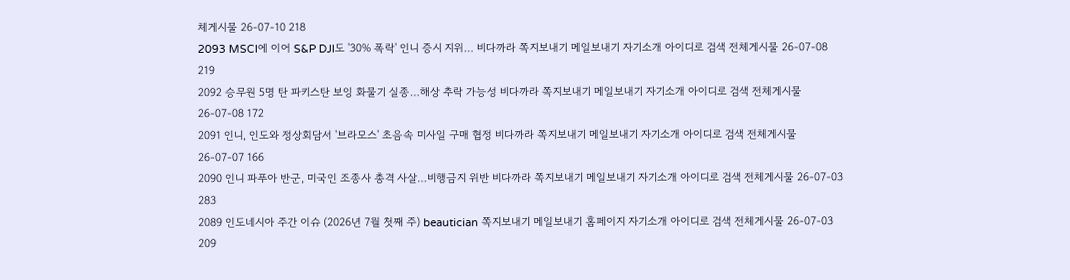체게시물 26-07-10 218
2093 MSCI에 이어 S&P DJI도 '30% 폭락' 인니 증시 지위… 비다까라 쪽지보내기 메일보내기 자기소개 아이디로 검색 전체게시물 26-07-08 219
2092 승무원 5명 탄 파키스탄 보잉 화물기 실종…해상 추락 가능성 비다까라 쪽지보내기 메일보내기 자기소개 아이디로 검색 전체게시물 26-07-08 172
2091 인니, 인도와 정상회담서 '브라모스' 초음속 미사일 구매 협정 비다까라 쪽지보내기 메일보내기 자기소개 아이디로 검색 전체게시물 26-07-07 166
2090 인니 파푸아 반군, 미국인 조종사 총격 사살…비행금지 위반 비다까라 쪽지보내기 메일보내기 자기소개 아이디로 검색 전체게시물 26-07-03 283
2089 인도네시아 주간 이슈 (2026년 7월 첫째 주) beautician 쪽지보내기 메일보내기 홈페이지 자기소개 아이디로 검색 전체게시물 26-07-03 209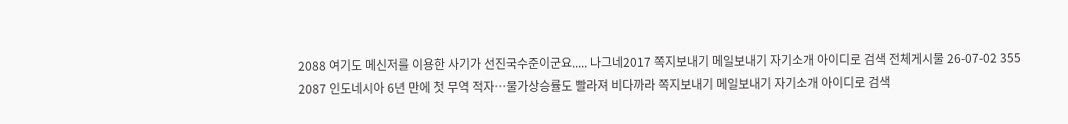2088 여기도 메신저를 이용한 사기가 선진국수준이군요..... 나그네2017 쪽지보내기 메일보내기 자기소개 아이디로 검색 전체게시물 26-07-02 355
2087 인도네시아 6년 만에 첫 무역 적자…물가상승률도 빨라져 비다까라 쪽지보내기 메일보내기 자기소개 아이디로 검색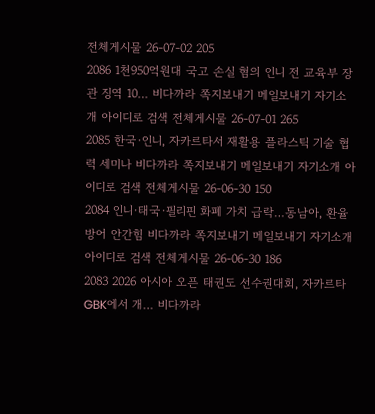전체게시물 26-07-02 205
2086 1천950억원대 국고 손실 혐의 인니 전 교육부 장관 징역 10… 비다까라 쪽지보내기 메일보내기 자기소개 아이디로 검색 전체게시물 26-07-01 265
2085 한국·인니, 자카르타서 재활용 플라스틱 기술 협력 세미나 비다까라 쪽지보내기 메일보내기 자기소개 아이디로 검색 전체게시물 26-06-30 150
2084 인니·태국·필리핀 화폐 가치 급락…동남아, 환율 방어 안간힘 비다까라 쪽지보내기 메일보내기 자기소개 아이디로 검색 전체게시물 26-06-30 186
2083 2026 아시아 오픈 태권도 선수권대회, 자카르타 GBK에서 개… 비다까라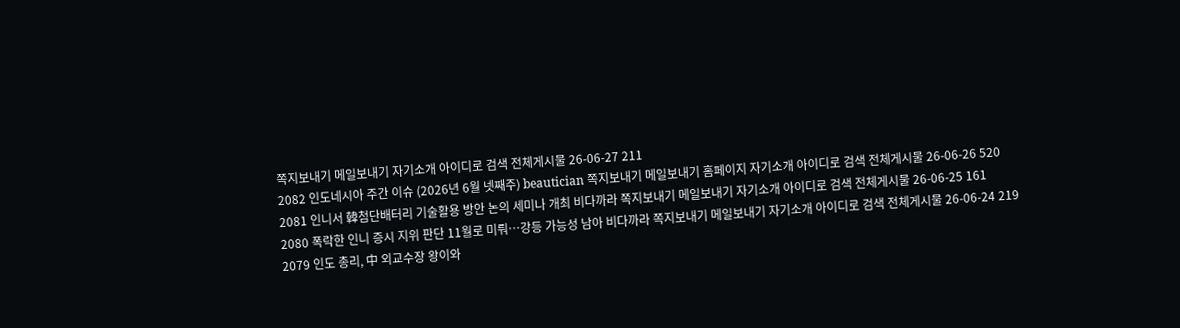쪽지보내기 메일보내기 자기소개 아이디로 검색 전체게시물 26-06-27 211
2082 인도네시아 주간 이슈 (2026년 6월 넷째주) beautician 쪽지보내기 메일보내기 홈페이지 자기소개 아이디로 검색 전체게시물 26-06-26 520
2081 인니서 韓첨단배터리 기술활용 방안 논의 세미나 개최 비다까라 쪽지보내기 메일보내기 자기소개 아이디로 검색 전체게시물 26-06-25 161
2080 폭락한 인니 증시 지위 판단 11월로 미뤄…강등 가능성 남아 비다까라 쪽지보내기 메일보내기 자기소개 아이디로 검색 전체게시물 26-06-24 219
2079 인도 총리, 中 외교수장 왕이와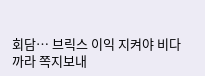회담… 브릭스 이익 지켜야 비다까라 쪽지보내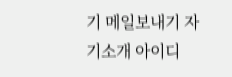기 메일보내기 자기소개 아이디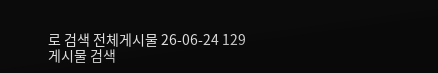로 검색 전체게시물 26-06-24 129
게시물 검색